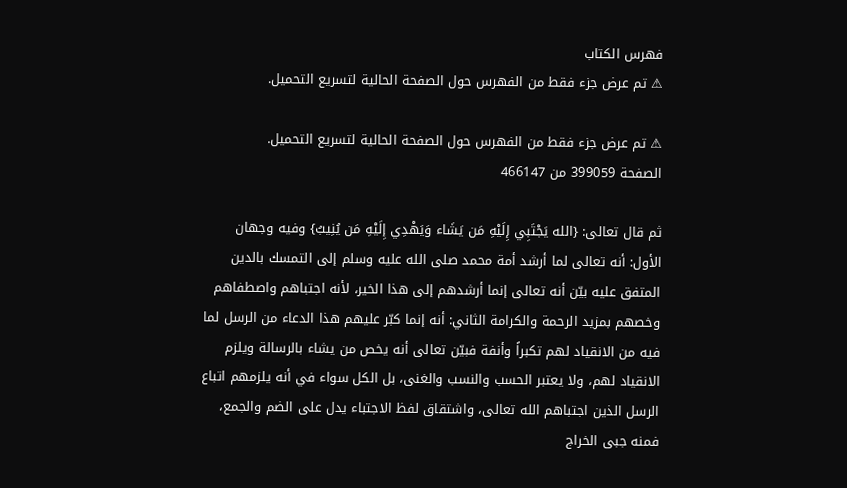فهرس الكتاب
⚠ تم عرض جزء فقط من الفهرس حول الصفحة الحالية لتسريع التحميل.

⚠ تم عرض جزء فقط من الفهرس حول الصفحة الحالية لتسريع التحميل.
الصفحة 399059 من 466147

ثم قال تعالى: {الله يَجْتَبِي إِلَيْهِ مَن يَشَاء وَيَهْدِي إِلَيْهِ مَن يُنِيبُ} وفيه وجهان الأول: أنه تعالى لما أرشد أمة محمد صلى الله عليه وسلم إلى التمسك بالدين المتفق عليه بيّن أنه تعالى إنما أرشدهم إلى هذا الخير، لأنه اجتباهم واصطفاهم وخصهم بمزيد الرحمة والكرامة الثاني: أنه إنما كبّر عليهم هذا الدعاء من الرسل لما فيه من الانقياد لهم تكبراً وأنفة فبيّن تعالى أنه يخص من يشاء بالرسالة ويلزم الانقياد لهم، ولا يعتبر الحسب والنسب والغنى، بل الكل سواء في أنه يلزمهم اتباع الرسل الذين اجتباهم الله تعالى، واشتقاق لفظ الاجتباء يدل على الضم والجمع، فمنه جبى الخراج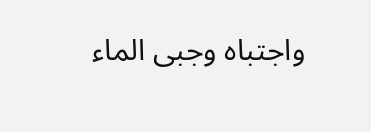واجتباه وجبى الماء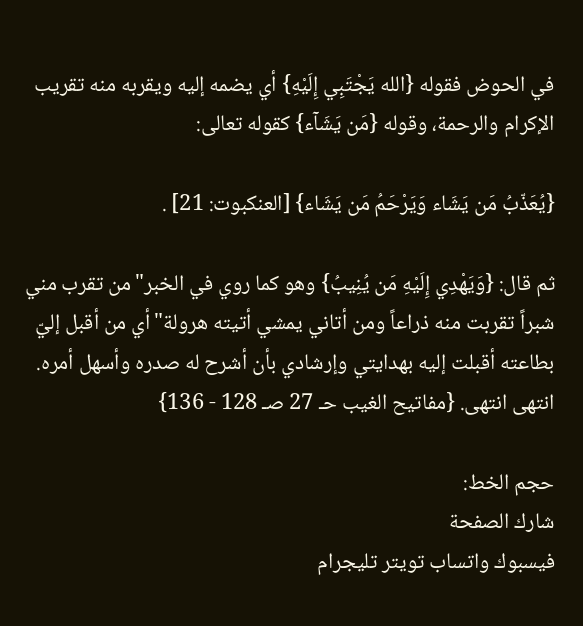في الحوض فقوله {الله يَجْتَبِي إِلَيْهِ} أي يضمه إليه ويقربه منه تقريب الإكرام والرحمة، وقوله {مَن يَشَآء} كقوله تعالى:

{يُعَذّبُ مَن يَشَاء وَيَرْحَمُ مَن يَشَاء} [العنكبوت: 21] .

ثم قال: {وَيَهْدِي إِلَيْهِ مَن يُنِيبُ} وهو كما روي في الخبر"من تقرب مني شبراً تقربت منه ذراعاً ومن أتاني يمشي أتيته هرولة"أي من أقبل إليّ بطاعته أقبلت إليه بهدايتي وإرشادي بأن أشرح له صدره وأسهل أمره. انتهى انتهى. {مفاتيح الغيب حـ 27 صـ 128 - 136}

حجم الخط:
شارك الصفحة
فيسبوك واتساب تويتر تليجرام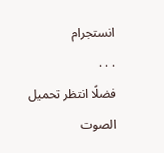انستجرام
. . .
فضلًا انتظر تحميل الصوت